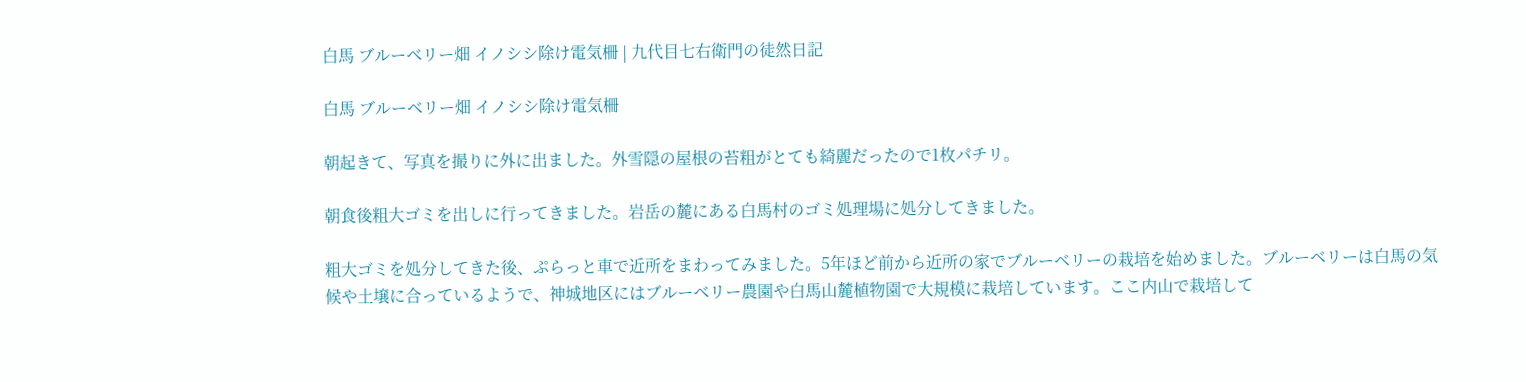白馬 ブルーベリー畑 イノシシ除け電気柵 | 九代目七右衛門の徒然日記

白馬 ブルーベリー畑 イノシシ除け電気柵

朝起きて、写真を撮りに外に出ました。外雪隠の屋根の苔粗がとても綺麗だったので1枚パチリ。

朝食後粗大ゴミを出しに行ってきました。岩岳の麓にある白馬村のゴミ処理場に処分してきました。

粗大ゴミを処分してきた後、ぷらっと車で近所をまわってみました。5年ほど前から近所の家でブルーベリーの栽培を始めました。ブルーベリーは白馬の気候や土壌に合っているようで、神城地区にはブルーベリー農園や白馬山麓植物園で大規模に栽培しています。ここ内山で栽培して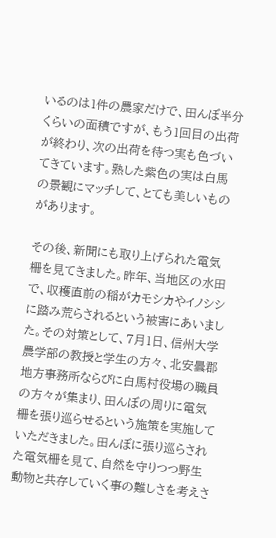いるのは1件の農家だけで、田んぼ半分くらいの面積ですが、もう1回目の出荷が終わり、次の出荷を待つ実も色づいてきています。熟した紫色の実は白馬の景観にマッチして、とても美しいものがあります。

その後、新聞にも取り上げられた電気柵を見てきました。昨年、当地区の水田で、収穫直前の稲がカモシカやイノシシに踏み荒らされるという被害にあいました。その対策として、7月1日、信州大学農学部の教授と学生の方々、北安曇郡地方事務所ならびに白馬村役場の職員の方々が集まり、田んぼの周りに電気柵を張り巡らせるという施策を実施していただきました。田んぼに張り巡らされた電気柵を見て、自然を守りつつ野生動物と共存していく事の難しさを考えさ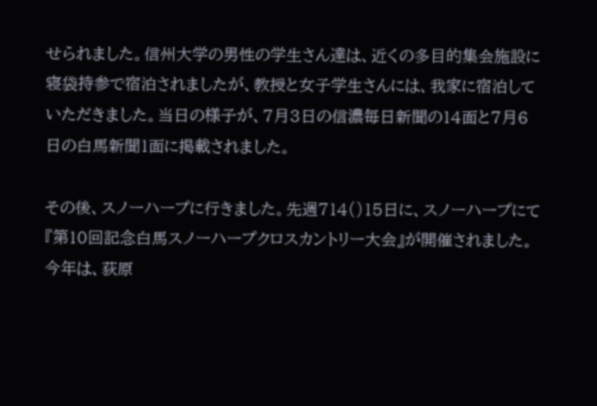せられました。信州大学の男性の学生さん達は、近くの多目的集会施設に寝袋持参で宿泊されましたが、教授と女子学生さんには、我家に宿泊していただきました。当日の様子が、7月3日の信濃毎日新聞の14面と7月6日の白馬新聞1面に掲載されました。

その後、スノーハープに行きました。先週714()15日に、スノーハープにて『第10回記念白馬スノーハープクロスカントリー大会』が開催されました。今年は、荻原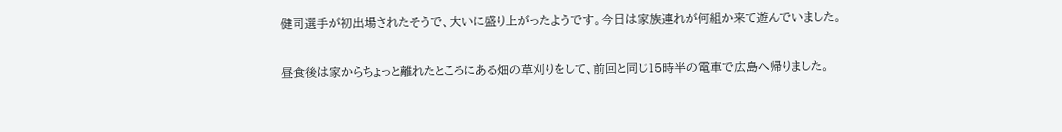健司選手が初出場されたそうで、大いに盛り上がったようです。今日は家族連れが何組か来て遊んでいました。

昼食後は家からちょっと離れたところにある畑の草刈りをして、前回と同じ15時半の電車で広島へ帰りました。